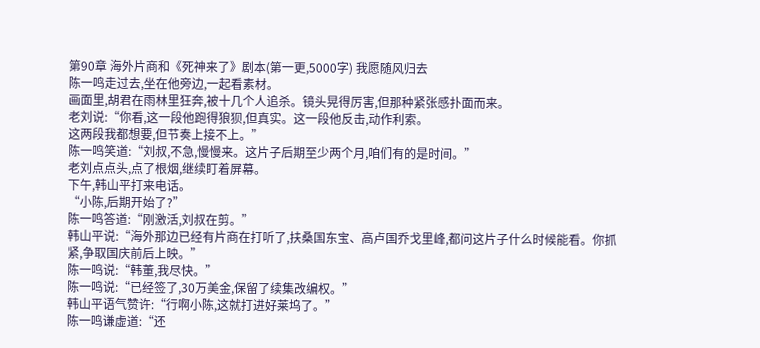第90章 海外片商和《死神来了》剧本(第一更,5000字) 我愿随风归去
陈一鸣走过去,坐在他旁边,一起看素材。
画面里,胡君在雨林里狂奔,被十几个人追杀。镜头晃得厉害,但那种紧张感扑面而来。
老刘说:“你看,这一段他跑得狼狈,但真实。这一段他反击,动作利索。
这两段我都想要,但节奏上接不上。”
陈一鸣笑道:“刘叔,不急,慢慢来。这片子后期至少两个月,咱们有的是时间。”
老刘点点头,点了根烟,继续盯着屏幕。
下午,韩山平打来电话。
“小陈,后期开始了?”
陈一鸣答道:“刚激活,刘叔在剪。”
韩山平说:“海外那边已经有片商在打听了,扶桑国东宝、高卢国乔戈里峰,都问这片子什么时候能看。你抓紧,争取国庆前后上映。”
陈一鸣说:“韩董,我尽快。”
陈一鸣说:“已经签了,30万美金,保留了续集改编权。”
韩山平语气赞许:“行啊小陈,这就打进好莱坞了。”
陈一鸣谦虚道:“还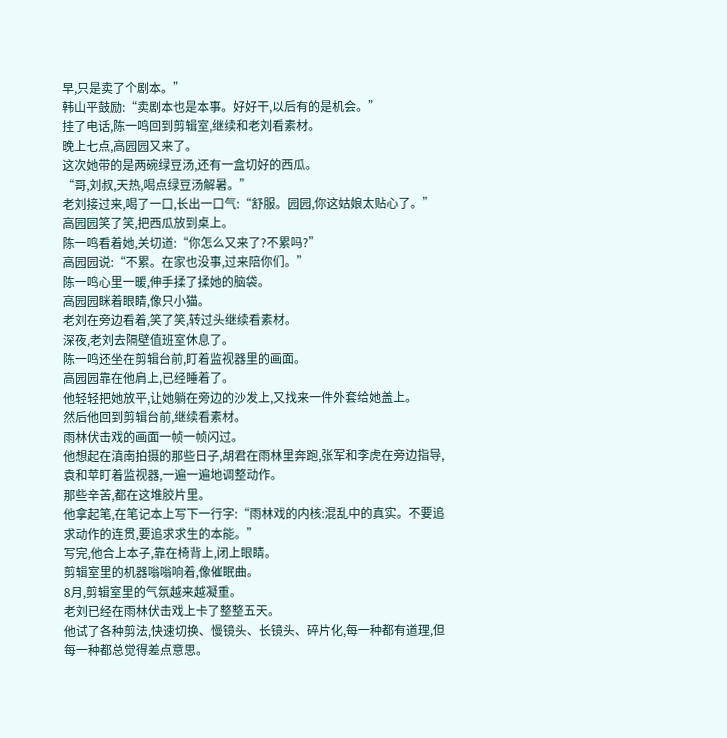早,只是卖了个剧本。”
韩山平鼓励:“卖剧本也是本事。好好干,以后有的是机会。”
挂了电话,陈一鸣回到剪辑室,继续和老刘看素材。
晚上七点,高园园又来了。
这次她带的是两碗绿豆汤,还有一盒切好的西瓜。
“哥,刘叔,天热,喝点绿豆汤解暑。”
老刘接过来,喝了一口,长出一口气:“舒服。园园,你这姑娘太贴心了。”
高园园笑了笑,把西瓜放到桌上。
陈一鸣看着她,关切道:“你怎么又来了?不累吗?”
高园园说:“不累。在家也没事,过来陪你们。”
陈一鸣心里一暖,伸手揉了揉她的脑袋。
高园园眯着眼睛,像只小猫。
老刘在旁边看着,笑了笑,转过头继续看素材。
深夜,老刘去隔壁值班室休息了。
陈一鸣还坐在剪辑台前,盯着监视器里的画面。
高园园靠在他肩上,已经睡着了。
他轻轻把她放平,让她躺在旁边的沙发上,又找来一件外套给她盖上。
然后他回到剪辑台前,继续看素材。
雨林伏击戏的画面一帧一帧闪过。
他想起在滇南拍摄的那些日子,胡君在雨林里奔跑,张军和李虎在旁边指导,袁和苹盯着监视器,一遍一遍地调整动作。
那些辛苦,都在这堆胶片里。
他拿起笔,在笔记本上写下一行字:“雨林戏的内核:混乱中的真实。不要追求动作的连贯,要追求求生的本能。”
写完,他合上本子,靠在椅背上,闭上眼睛。
剪辑室里的机器嗡嗡响着,像催眠曲。
8月,剪辑室里的气氛越来越凝重。
老刘已经在雨林伏击戏上卡了整整五天。
他试了各种剪法,快速切换、慢镜头、长镜头、碎片化,每一种都有道理,但每一种都总觉得差点意思。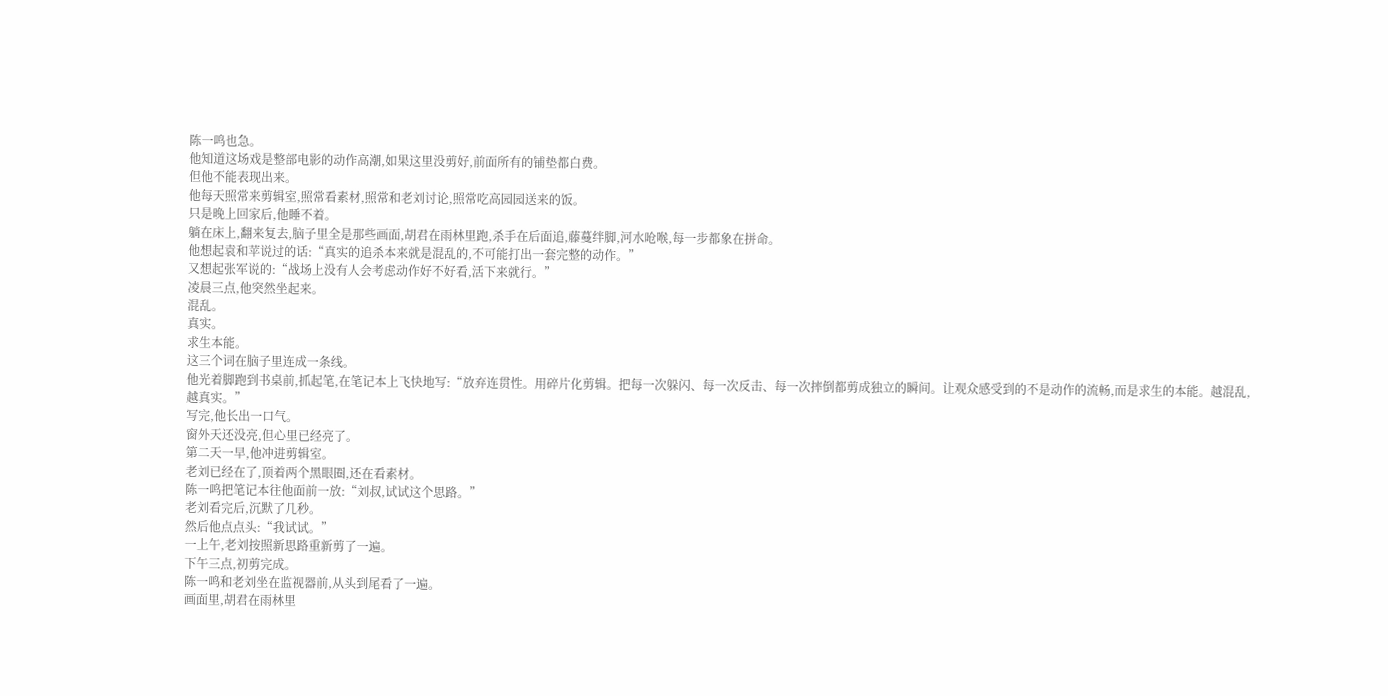陈一鸣也急。
他知道这场戏是整部电影的动作高潮,如果这里没剪好,前面所有的铺垫都白费。
但他不能表现出来。
他每天照常来剪辑室,照常看素材,照常和老刘讨论,照常吃高园园送来的饭。
只是晚上回家后,他睡不着。
躺在床上,翻来复去,脑子里全是那些画面,胡君在雨林里跑,杀手在后面追,藤蔓绊脚,河水呛喉,每一步都象在拼命。
他想起袁和苹说过的话:“真实的追杀本来就是混乱的,不可能打出一套完整的动作。”
又想起张军说的:“战场上没有人会考虑动作好不好看,活下来就行。”
凌晨三点,他突然坐起来。
混乱。
真实。
求生本能。
这三个词在脑子里连成一条线。
他光着脚跑到书桌前,抓起笔,在笔记本上飞快地写:“放弃连贯性。用碎片化剪辑。把每一次躲闪、每一次反击、每一次摔倒都剪成独立的瞬间。让观众感受到的不是动作的流畅,而是求生的本能。越混乱,越真实。”
写完,他长出一口气。
窗外天还没亮,但心里已经亮了。
第二天一早,他冲进剪辑室。
老刘已经在了,顶着两个黑眼圈,还在看素材。
陈一鸣把笔记本往他面前一放:“刘叔,试试这个思路。”
老刘看完后,沉默了几秒。
然后他点点头:“我试试。”
一上午,老刘按照新思路重新剪了一遍。
下午三点,初剪完成。
陈一鸣和老刘坐在监视器前,从头到尾看了一遍。
画面里,胡君在雨林里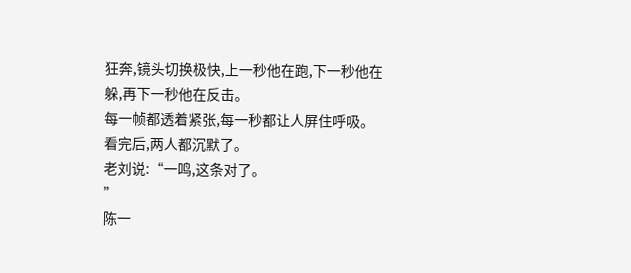狂奔,镜头切换极快,上一秒他在跑,下一秒他在躲,再下一秒他在反击。
每一帧都透着紧张,每一秒都让人屏住呼吸。
看完后,两人都沉默了。
老刘说:“一鸣,这条对了。
”
陈一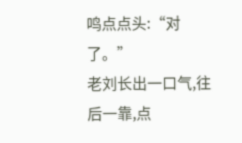鸣点点头:“对了。”
老刘长出一口气,往后一靠,点